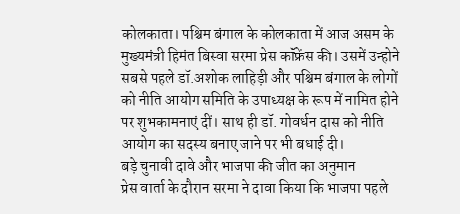कोलकाता। पश्चिम बंगाल के कोलकाता में आज असम के मुख्यमंत्री हिमंत बिस्वा सरमा प्रेस कॉंफ्रेंस की। उसमें उन्होने सबसे पहले डॉ.अशोक लाहिड़ी और पश्चिम बंगाल के लोगों को नीति आयोग समिति के उपाध्यक्ष के रूप में नामित होने पर शुभकामनाएं दीं। साथ ही डॉ. गोवर्धन दास को नीति आयोग का सदस्य बनाए जाने पर भी बधाई दी।
बड़े चुनावी दावे और भाजपा की जीत का अनुमान
प्रेस वार्ता के दौरान सरमा ने दावा किया कि भाजपा पहले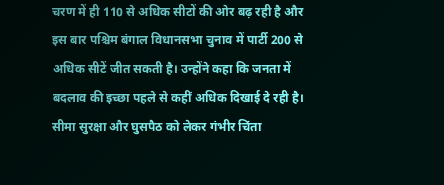चरण में ही 110 से अधिक सीटों की ओर बढ़ रही है और इस बार पश्चिम बंगाल विधानसभा चुनाव में पार्टी 200 से अधिक सीटें जीत सकती है। उन्होंने कहा कि जनता में बदलाव की इच्छा पहले से कहीं अधिक दिखाई दे रही है।
सीमा सुरक्षा और घुसपैठ को लेकर गंभीर चिंता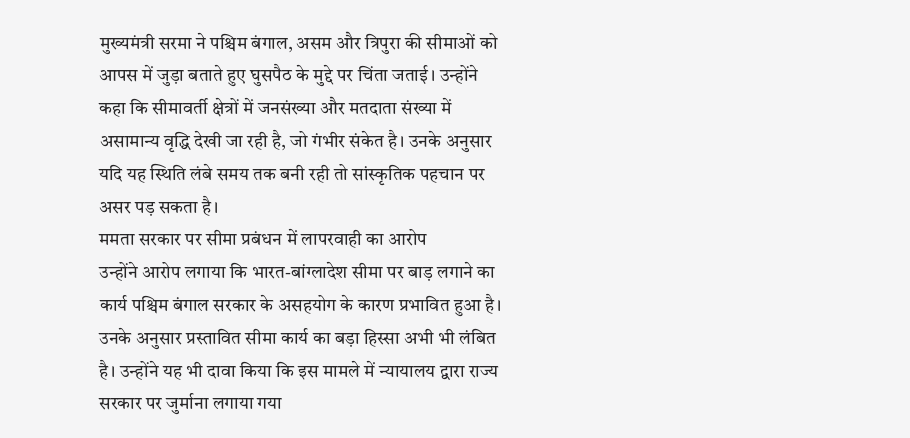मुख्यमंत्री सरमा ने पश्चिम बंगाल, असम और त्रिपुरा की सीमाओं को आपस में जुड़ा बताते हुए घुसपैठ के मुद्दे पर चिंता जताई। उन्होंने कहा कि सीमावर्ती क्षेत्रों में जनसंख्या और मतदाता संख्या में असामान्य वृद्धि देखी जा रही है, जो गंभीर संकेत है। उनके अनुसार यदि यह स्थिति लंबे समय तक बनी रही तो सांस्कृतिक पहचान पर असर पड़ सकता है।
ममता सरकार पर सीमा प्रबंधन में लापरवाही का आरोप
उन्होंने आरोप लगाया कि भारत-बांग्लादेश सीमा पर बाड़ लगाने का कार्य पश्चिम बंगाल सरकार के असहयोग के कारण प्रभावित हुआ है। उनके अनुसार प्रस्तावित सीमा कार्य का बड़ा हिस्सा अभी भी लंबित है। उन्होंने यह भी दावा किया कि इस मामले में न्यायालय द्वारा राज्य सरकार पर जुर्माना लगाया गया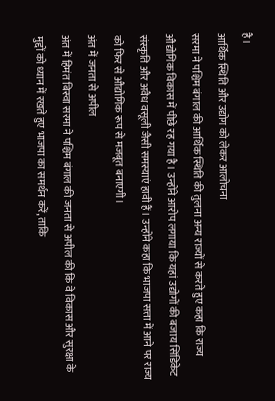है।
आर्थिक स्थिति और उद्योग को लेकर आलोचना
सरमा ने पश्चिम बंगाल की आर्थिक स्थिति की तुलना अन्य राज्यों से करते हुए कहा कि राज्य औद्योगिक विकास में पीछे रह गया है। उन्होंने आरोप लगाया कि यहां उद्योगों की बजाय सिंडिकेट संस्कृति और अवैध वसूली जैसी समस्याएं हावी हैं। उन्होंने कहा कि भाजपा सत्ता में आने पर राज्य को फिर से औद्योगिक रूप से मजबूत बनाएगी।
अंत में जनता से अपील
अंत में हिमंत बिस्वा सरमा ने पश्चिम बंगाल की जनता से अपील की कि वे विकास और सुरक्षा के मुद्दों को ध्यान में रखते हुए भाजपा का समर्थन करें, ताकि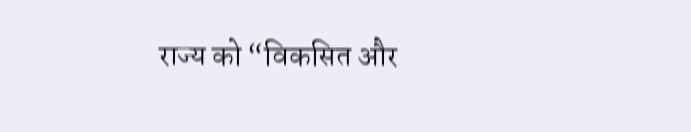राज्य को “विकसित और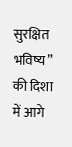सुरक्षित भविष्य” की दिशा में आगे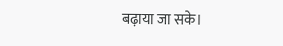बढ़ाया जा सके।